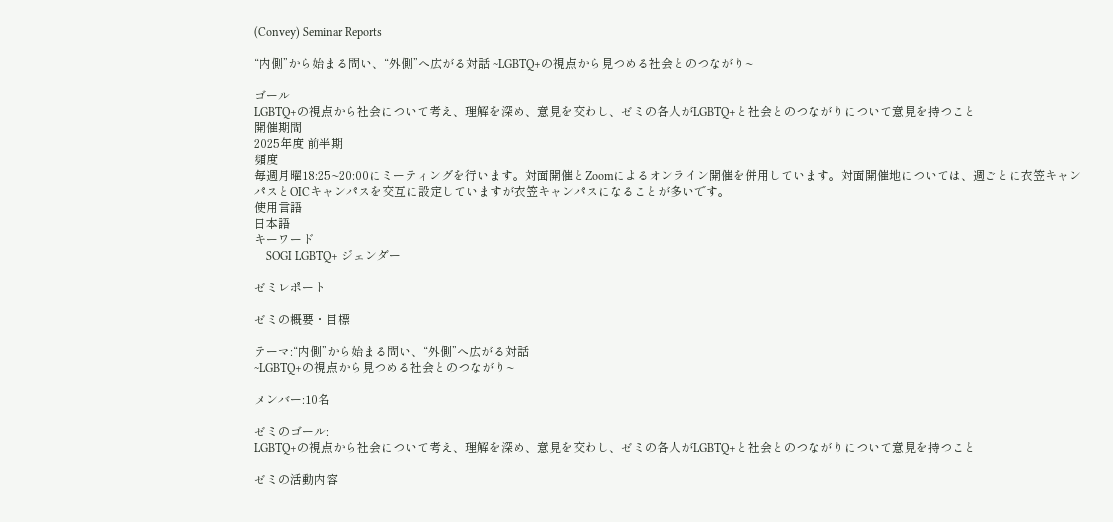(Convey) Seminar Reports

“内側”から始まる問い、“外側”へ広がる対話 ~LGBTQ+の視点から見つめる社会とのつながり~

ゴール
LGBTQ+の視点から社会について考え、理解を深め、意見を交わし、ゼミの各人がLGBTQ+と社会とのつながりについて意見を持つこと
開催期間
2025年度 前半期
頻度
毎週月曜18:25~20:00にミーティングを行います。対面開催とZoomによるオンライン開催を併用しています。対面開催地については、週ごとに衣笠キャンパスとOICキャンパスを交互に設定していますが衣笠キャンパスになることが多いです。
使用言語
日本語
キーワード
    SOGI LGBTQ+ ジェンダー

ゼミレポート

ゼミの概要・目標

テーマ:“内側”から始まる問い、“外側”へ広がる対話
~LGBTQ+の視点から見つめる社会とのつながり~

メンバー:10名

ゼミのゴール:
LGBTQ+の視点から社会について考え、理解を深め、意見を交わし、ゼミの各人がLGBTQ+と社会とのつながりについて意見を持つこと

ゼミの活動内容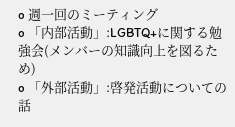o 週一回のミーティング
o 「内部活動」:LGBTQ+に関する勉強会(メンバーの知識向上を図るため)
o 「外部活動」:啓発活動についての話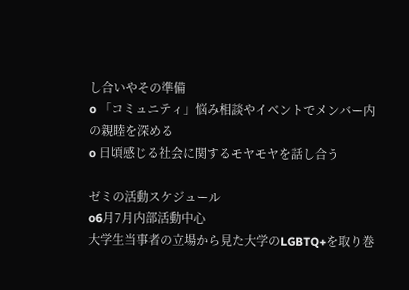し合いやその準備
o 「コミュニティ」悩み相談やイベントでメンバー内の親睦を深める
o 日頃感じる社会に関するモヤモヤを話し合う

ゼミの活動スケジュール
o6月7月内部活動中心
大学生当事者の立場から見た大学のLGBTQ+を取り巻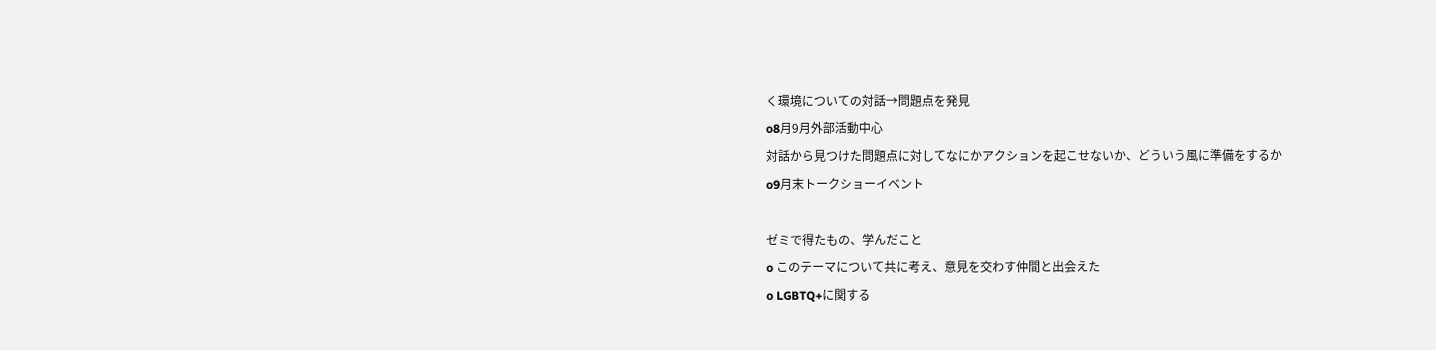く環境についての対話→問題点を発見
o8月9月外部活動中心
対話から見つけた問題点に対してなにかアクションを起こせないか、どういう風に準備をするか
o9月末トークショーイベント

ゼミで得たもの、学んだこと
o このテーマについて共に考え、意見を交わす仲間と出会えた
o LGBTQ+に関する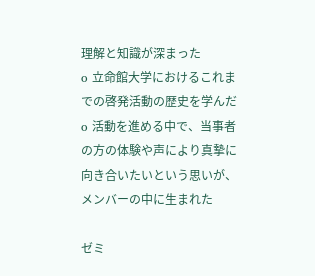理解と知識が深まった
o 立命館大学におけるこれまでの啓発活動の歴史を学んだ
o 活動を進める中で、当事者の方の体験や声により真摯に向き合いたいという思いが、メンバーの中に生まれた

ゼミ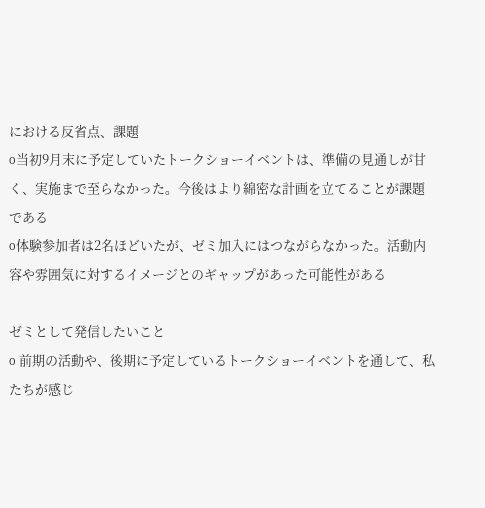における反省点、課題
o当初9月末に予定していたトークショーイベントは、準備の見通しが甘く、実施まで至らなかった。今後はより綿密な計画を立てることが課題である
o体験参加者は2名ほどいたが、ゼミ加入にはつながらなかった。活動内容や雰囲気に対するイメージとのギャップがあった可能性がある

ゼミとして発信したいこと
o 前期の活動や、後期に予定しているトークショーイベントを通して、私たちが感じ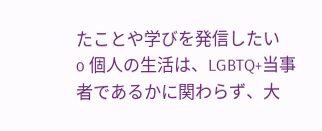たことや学びを発信したい
o 個人の生活は、LGBTQ+当事者であるかに関わらず、大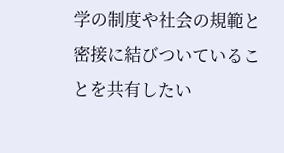学の制度や社会の規範と密接に結びついていることを共有したい